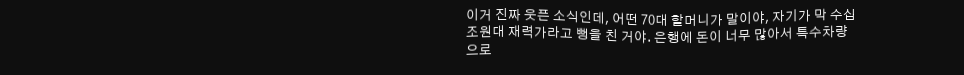이거 진짜 웃픈 소식인데, 어떤 70대 할머니가 말이야, 자기가 막 수십조원대 재력가라고 뻥을 친 거야. 은행에 돈이 너무 많아서 특수차량으로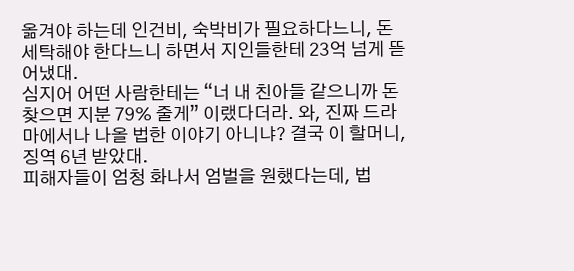옮겨야 하는데 인건비, 숙박비가 필요하다느니, 돈세탁해야 한다느니 하면서 지인들한테 23억 넘게 뜯어냈대.
심지어 어떤 사람한테는 “너 내 친아들 같으니까 돈 찾으면 지분 79% 줄게” 이랬다더라. 와, 진짜 드라마에서나 나올 법한 이야기 아니냐? 결국 이 할머니, 징역 6년 받았대.
피해자들이 엄청 화나서 엄벌을 원했다는데, 법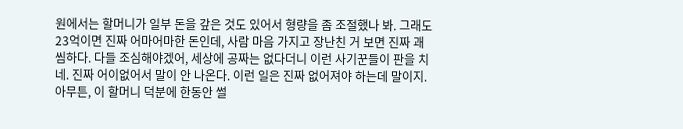원에서는 할머니가 일부 돈을 갚은 것도 있어서 형량을 좀 조절했나 봐. 그래도 23억이면 진짜 어마어마한 돈인데, 사람 마음 가지고 장난친 거 보면 진짜 괘씸하다. 다들 조심해야겠어, 세상에 공짜는 없다더니 이런 사기꾼들이 판을 치네. 진짜 어이없어서 말이 안 나온다. 이런 일은 진짜 없어져야 하는데 말이지. 아무튼, 이 할머니 덕분에 한동안 썰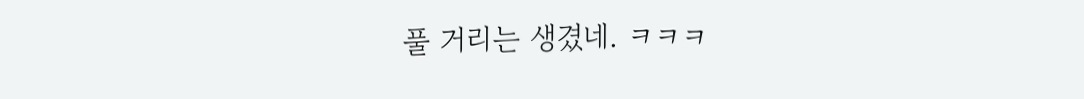풀 거리는 생겼네. ㅋㅋㅋ